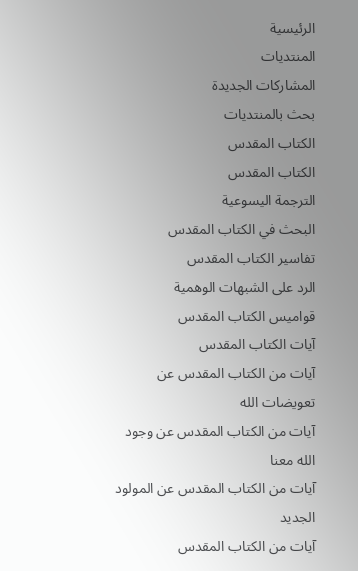الرئيسية
المنتديات
المشاركات الجديدة
بحث بالمنتديات
الكتاب المقدس
الكتاب المقدس
الترجمة اليسوعية
البحث في الكتاب المقدس
تفاسير الكتاب المقدس
الرد على الشبهات الوهمية
قواميس الكتاب المقدس
آيات الكتاب المقدس
آيات من الكتاب المقدس عن تعويضات الله
آيات من الكتاب المقدس عن وجود الله معنا
آيات من الكتاب المقدس عن المولود الجديد
آيات من الكتاب المقدس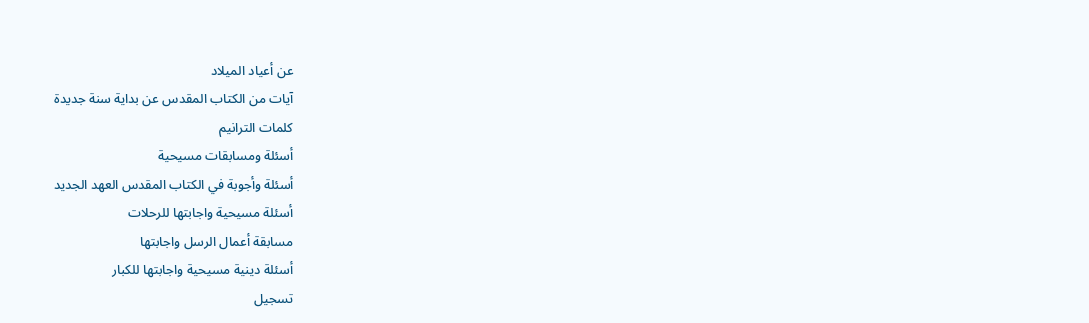عن أعياد الميلاد
آيات من الكتاب المقدس عن بداية سنة جديدة
كلمات الترانيم
أسئلة ومسابقات مسيحية
أسئلة وأجوبة في الكتاب المقدس العهد الجديد
أسئلة مسيحية واجابتها للرحلات
مسابقة أعمال الرسل واجابتها
أسئلة دينية مسيحية واجابتها للكبار
تسجيل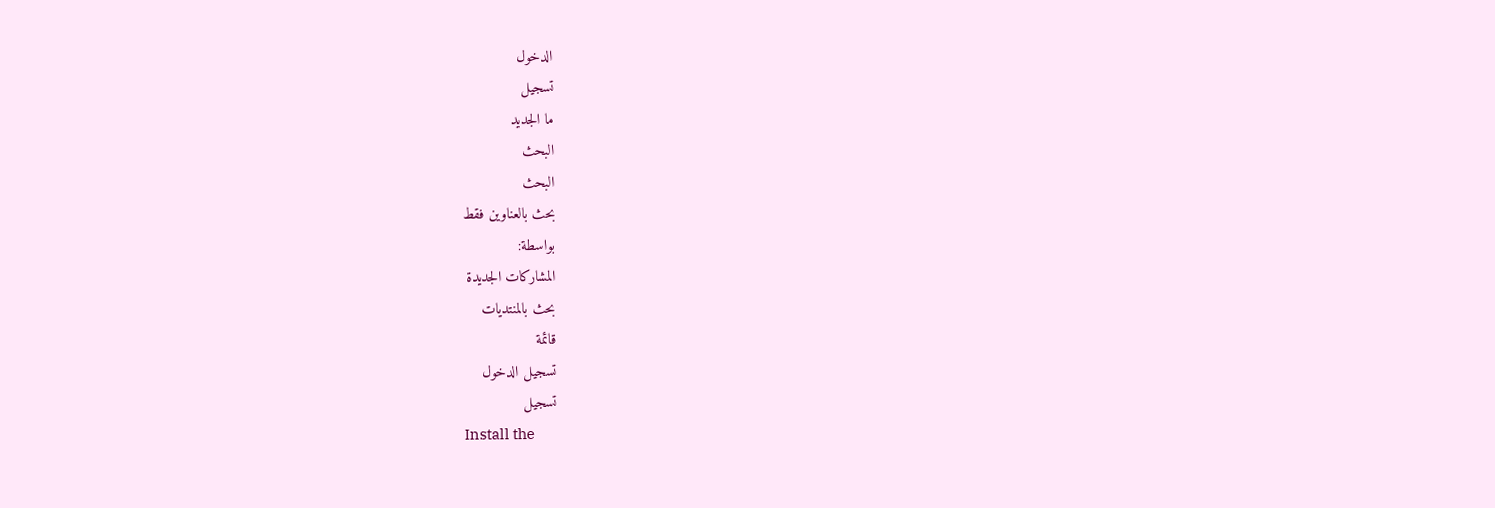الدخول
تسجيل
ما الجديد
البحث
البحث
بحث بالعناوين فقط
بواسطة:
المشاركات الجديدة
بحث بالمنتديات
قائمة
تسجيل الدخول
تسجيل
Install the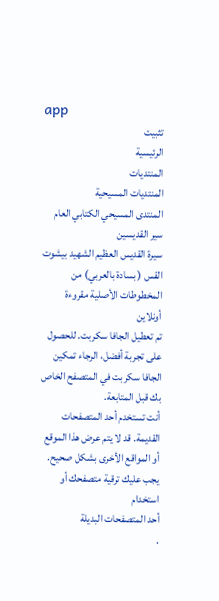app
تثبيت
الرئيسية
المنتديات
المنتديات المسيحية
المنتدى المسيحي الكتابي العام
سير القديسين
سيرة القديس العظيم الشهيد بيشوت القس ( بسادة بالعربي) من المخطوطات الأصلية مقروءة أونلاين
تم تعطيل الجافا سكربت. للحصول على تجربة أفضل، الرجاء تمكين الجافا سكربت في المتصفح الخاص بك قبل المتابعة.
أنت تستخدم أحد المتصفحات القديمة. قد لا يتم عرض هذا الموقع أو المواقع الأخرى بشكل صحيح.
يجب عليك ترقية متصفحك أو استخدام
أحد المتصفحات البديلة
.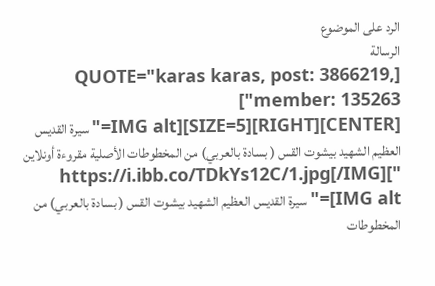الرد على الموضوع
الرسالة
[QUOTE="karas karas, post: 3866219, member: 135263"] [CENTER][RIGHT][SIZE=5][IMG alt="سيرة القديس العظيم الشهيد بيشوت القس ( بسادة بالعربي) من المخطوطات الأصلية مقروءة أونلاين "]https://i.ibb.co/TDkYs12C/1.jpg[/IMG] [IMG alt="سيرة القديس العظيم الشهيد بيشوت القس ( بسادة بالعربي) من المخطوطات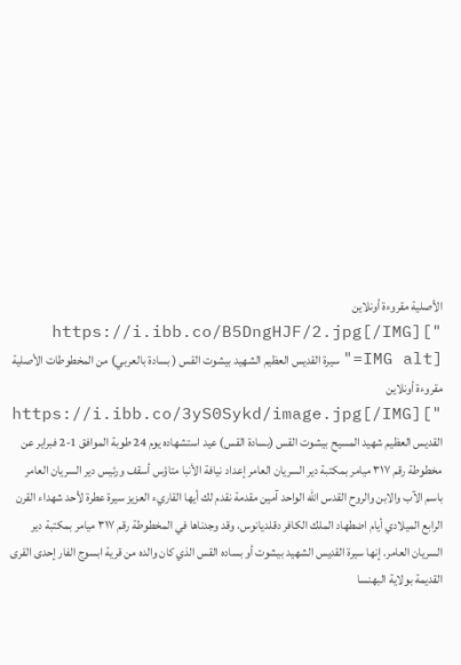الأصلية مقروءة أونلاين "]https://i.ibb.co/B5DngHJF/2.jpg[/IMG] [IMG alt="سيرة القديس العظيم الشهيد بيشوت القس ( بسادة بالعربي) من المخطوطات الأصلية مقروءة أونلاين "]https://i.ibb.co/3yS0Sykd/image.jpg[/IMG] القديس العظيم شهيد المسيح بيشوت القس (بسادة القس) عيد استشهاده يوم 24 طوبة الموافق 1-2 فبراير عن مخطوطة رقم ٣١٧ ميامر بمكتبة دير السريان العامر إعداد نيافة الأنبا متاؤس أسقف ورئيس دير السريان العامر باسم الآب والابن والروح القدس الله الواحد آمين مقدمة نقدم لك أيها القاريء العزيز سيرة عطرة لأحد شهداء القرن الرابع الميلادي أيام اضطهاد الملك الكافر دقلديانوس، وقد وجدناها في المخطوطة رقم ٣١٧ ميامر بمكتبة دير السريان العامر. إنها سيرة القديس الشهيد بيشوت أو بساده القس الذي كان والده من قرية ابسوج الفار إحدى القرى القديمة بولاية البهنسا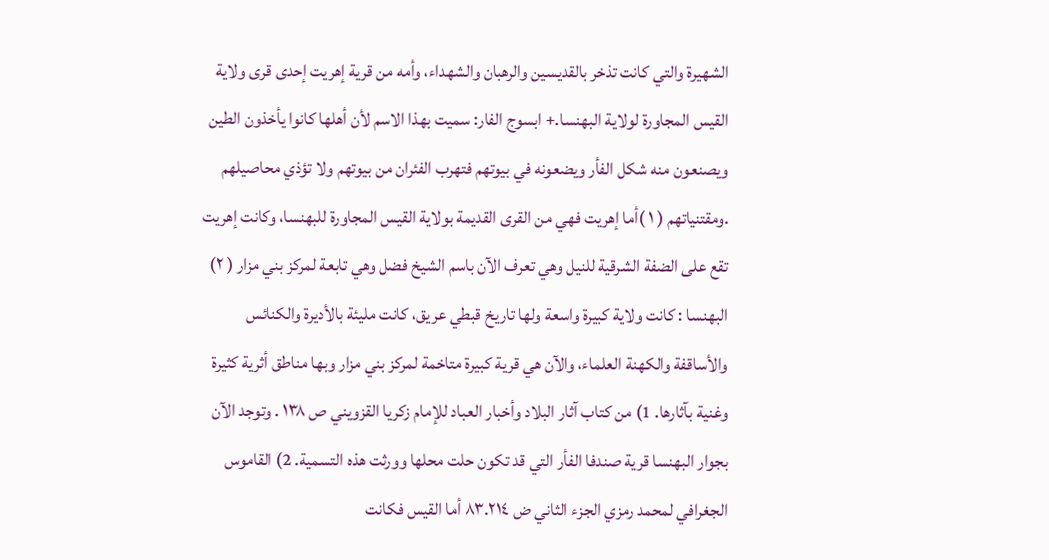الشهيرة والتي كانت تذخر بالقديسين والرهبان والشهداء، وأمه من قرية إهريت إحدى قرى ولاية القيس المجاورة لولاية البهنسا.+ ابسوج الفار: سميت بهذا الاسم لأن أهلها كانوا يأخذون الطين ويصنعون منه شكل الفأر ويضعونه في بيوتهم فتهرب الفئران من بيوتهم ولا تؤذي محاصيلهم .ومقتنياتهم ( ١ )أما إهريت فهي من القرى القديمة بولاية القيس المجاورة للبهنسا، وكانت إهريت تقع على الضفة الشرقية للنيل وهي تعرف الآن باسم الشيخ فضل وهي تابعة لمركز بني مزار ( ٢) البهنسا : كانت ولاية كبيرة واسعة ولها تاريخ قبطي عريق، كانت مليئة بالأديرة والكنائس والأساقفة والكهنة العلماء، والآن هي قرية كبيرة متاخمة لمركز بني مزار وبها مناطق أثرية كثيرة وغنية بآثارها. 1) من كتاب آثار البلاد وأخبار العباد للإمام زكريا القزويني ص ١٣٨ . وتوجد الآن بجوار البهنسا قرية صندفا الفأر التي قد تكون حلت محلها وورثت هذه التسمية. 2) القاموس الجغرافي لمحمد رمزي الجزء الثاني ض ٨٣.٢١٤ أما القيس فكانت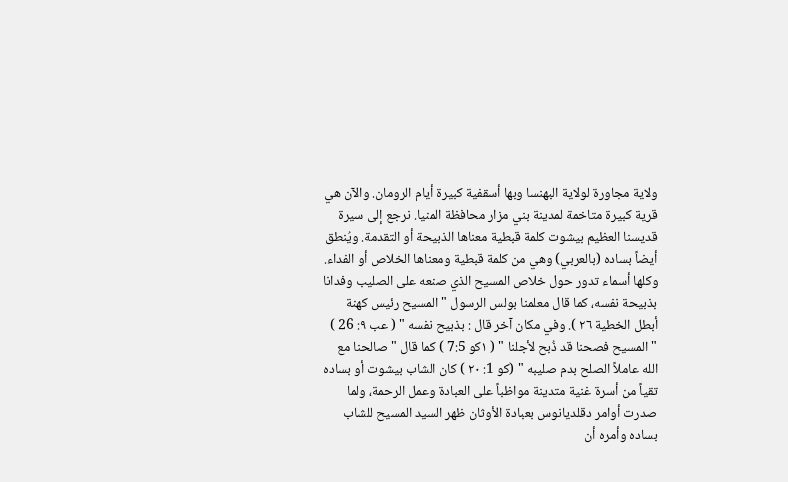ولاية مجاورة لولاية البهنسا وبها أسقفية كبيرة أيام الرومان. والآن هي قرية كبيرة متاخمة لمدينة بني مزار محافظة المنيا. نرجع إلى سيرة قديسنا العظيم بيشوت كلمة قبطية معناها الذبيحة أو التقدمة. ويُنطق أيضاً بساده (بالعربي) وهي من كلمة قبطية ومعناها الخلاص أو الفداء. وكلها أسماء تدور حول خلاص المسيح الذي صنعه على الصليب وفدانا بذبيحة نفسه، كما قال معلمنا بولس الرسول " المسيح رئيس كهنة أبطل الخطية ٢٦ ). وفي مكان آخر قال : بذبيح نفسه " ( عب ٩: 26 ) " المسيح فصحنا قد ذُبح لأجلنا " ( ١كو 7:5 ) كما قال " صالحنا مع الله عاملاً الصلح بدم صليبه " (كو 1: ٢٠ ) كان الشاب بيشوت أو بساده تقياً من أسرة غنية متدينة مواظباً على العبادة وعمل الرحمة، ولما صدرت أوامر دقلديانوس بعبادة الأوثان ظهر السيد المسيح للشاب بساده وأمره أن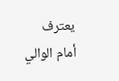يعترف أمام الوالي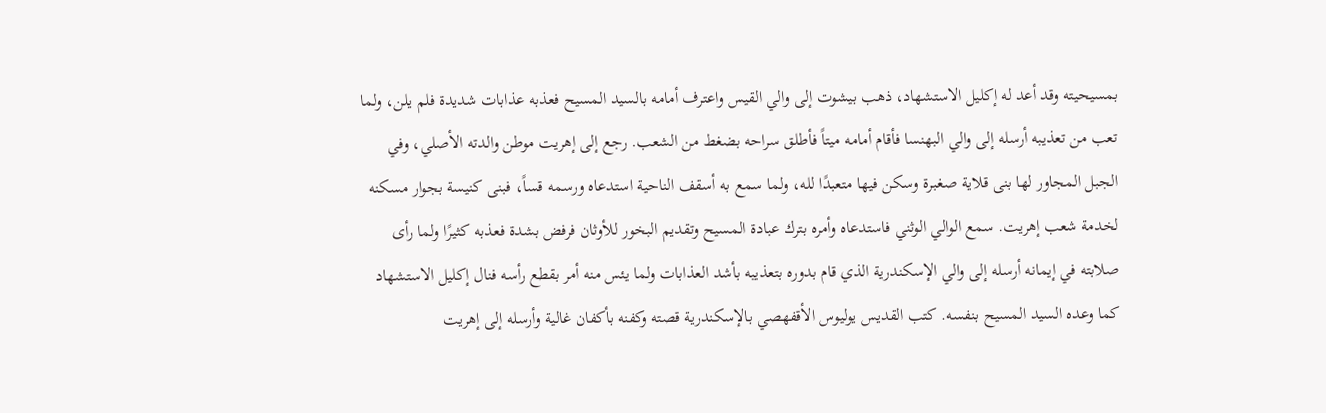بمسيحيته وقد أعد له إكليل الاستشهاد، ذهب بيشوت إلى والي القيس واعترف أمامه بالسيد المسيح فعذبه عذابات شديدة فلم يلن، ولما تعب من تعذيبه أرسله إلى والي البهنسا فأقام أمامه ميتاً فأطلق سراحه بضغط من الشعب. رجع إلى إهريت موطن والدته الأصلي، وفي الجبل المجاور لها بنى قلاية صغبرة وسكن فيها متعبدًا لله، ولما سمع به أسقف الناحية استدعاه ورسمه قساً، فبنى كنيسة بجوار مسكنه لخدمة شعب إهريت. سمع الوالي الوثني فاستدعاه وأمره بترك عبادة المسيح وتقديم البخور للأوثان فرفض بشدة فعذبه كثيرًا ولما رأى صلابته في إيمانه أرسله إلى والي الإسكندرية الذي قام بدوره بتعذيبه بأشد العذابات ولما يئس منه أمر بقطع رأسه فنال إكليل الاستشهاد كما وعده السيد المسيح بنفسه. كتب القديس يوليوس الأقفهصي بالإسكندرية قصته وكفنه بأكفان غالية وأرسله إلى إهريت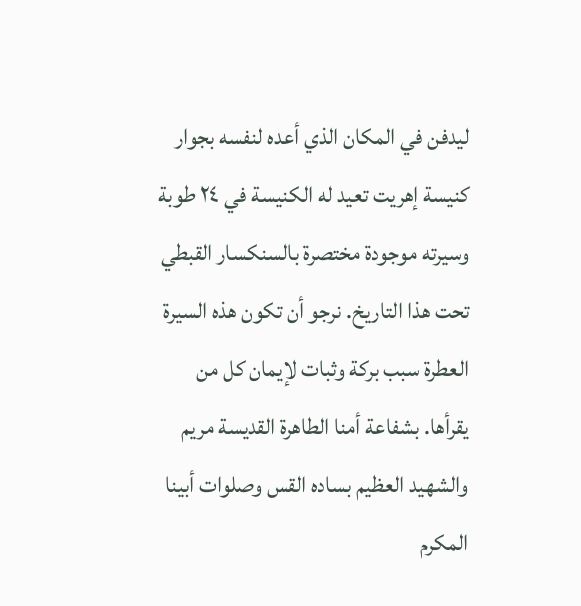ليدفن في المكان الذي أعده لنفسه بجوار كنيسة إهريت تعيد له الكنيسة في ٢٤ طوبة وسيرته موجودة مختصرة بالسنكسار القبطي تحت هذا التاريخ. نرجو أن تكون هذه السيرة العطرة سبب بركة وثبات لإيمان كل من يقرأها. بشفاعة أمنا الطاهرة القديسة مريم والشهيد العظيم بساده القس وصلوات أبينا المكرم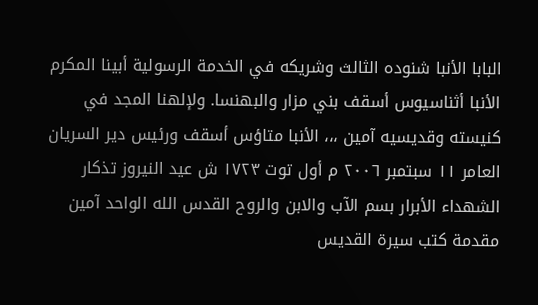البابا الأنبا شنوده الثالث وشريكه في الخدمة الرسولية أبينا المكرم الأنبا أثناسيوس أسقف بني مزار والبهنسا. ولإلهنا المجد في كنيسته وقديسيه آمين ،،، الأنبا متاؤس أسقف ورئيس دير السريان العامر ١١ سبتمبر ٢٠٠٦ م أول توت ١٧٢٣ ش عيد النيروز تذكار الشهداء الأبرار بسم الآب والابن والروح القدس الله الواحد آمين مقدمة كتب سيرة القديس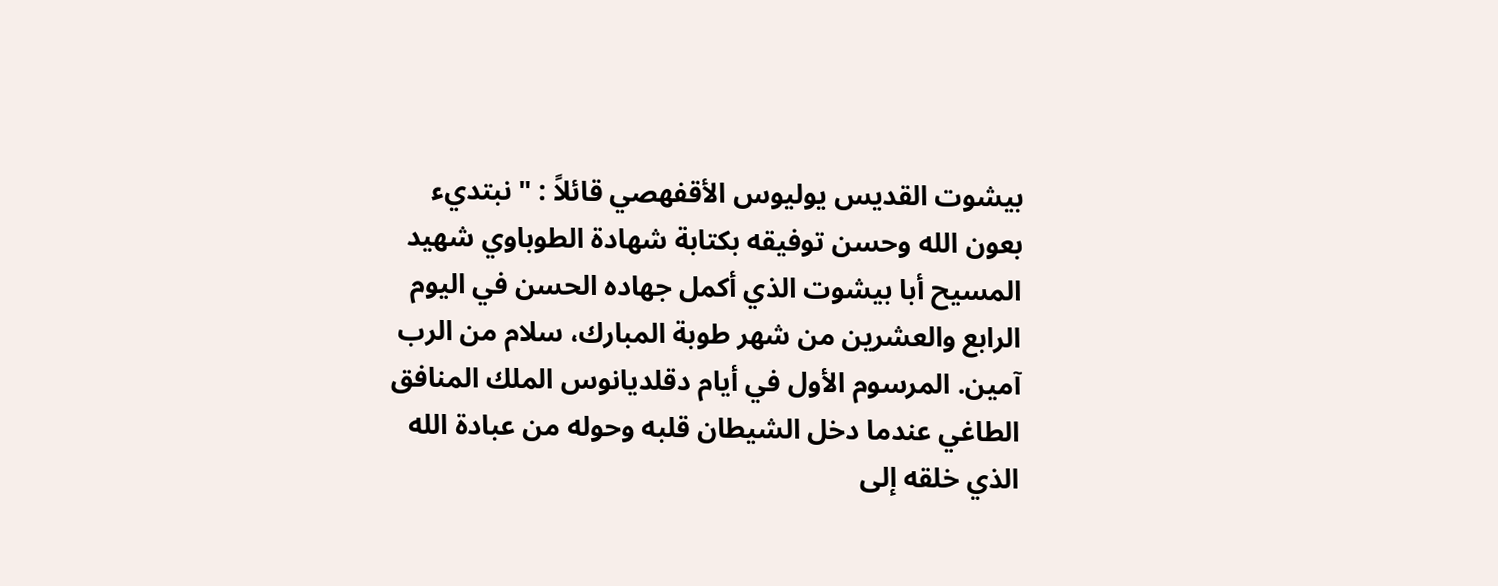بيشوت القديس يوليوس الأقفهصي قائلاً : " نبتديء بعون الله وحسن توفيقه بكتابة شهادة الطوباوي شهيد المسيح أبا بيشوت الذي أكمل جهاده الحسن في اليوم الرابع والعشرين من شهر طوبة المبارك، سلام من الرب آمين. المرسوم الأول في أيام دقلديانوس الملك المنافق الطاغي عندما دخل الشيطان قلبه وحوله من عبادة الله الذي خلقه إلى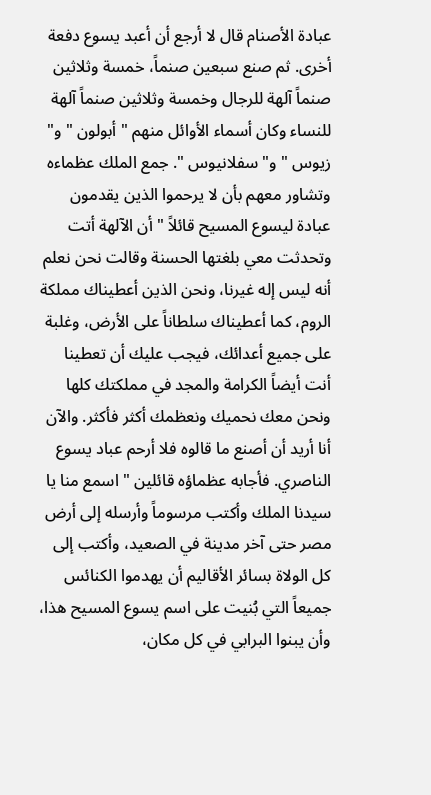عبادة الأصنام قال لا أرجع أن أعبد يسوع دفعة أخرى. ثم صنع سبعين صنماً، خمسة وثلاثين صنماً آلهة للرجال وخمسة وثلاثين صنماً آلهة للنساء وكان أسماء الأوائل منهم " أبولون " و" زيوس " و" سفلانيوس ". جمع الملك عظماءه وتشاور معهم بأن لا يرحموا الذين يقدمون عبادة ليسوع المسيح قائلاً " أن الآلهة أتت وتحدثت معي بلغتها الحسنة وقالت نحن نعلم أنه ليس إله غيرنا، ونحن الذين أعطيناك مملكة الروم، كما أعطيناك سلطاناً على الأرض، وغلبة على جميع أعدائك، فيجب عليك أن تعطينا أنت أيضاً الكرامة والمجد في مملكتك كلها ونحن معك نحميك ونعظمك أكثر فأكثر. والآن أنا أريد أن أصنع ما قالوه فلا أرحم عباد يسوع الناصري. فأجابه عظماؤه قائلين " اسمع منا يا سيدنا الملك وأكتب مرسوماً وأرسله إلى أرض مصر حتى آخر مدينة في الصعيد، وأكتب إلى كل الولاة بسائر الأقاليم أن يهدموا الكنائس جميعاً التي بُنيت على اسم يسوع المسيح هذا، وأن يبنوا البرابي في كل مكان،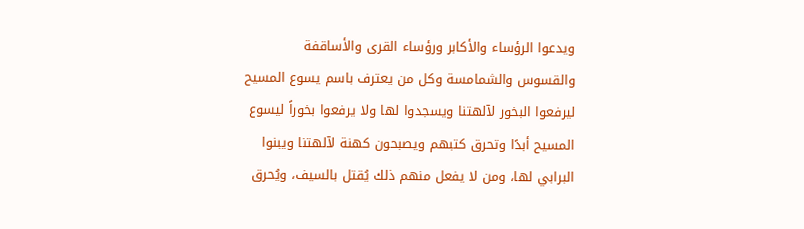ويدعوا الرؤساء والأكابر ورؤساء القرى والأساقفة والقسوس والشمامسة وكل من يعترف باسم يسوع المسيح ليرفعوا البخور لآلهتنا ويسجدوا لها ولا يرفعوا بخوراً ليسوع المسيح أبدًا وتحرق كتبهم ويصبحون كهنة لآلهتنا ويبنوا البرابي لها، ومن لا يفعل منهم ذلك يُقتل بالسيف، ويُحرق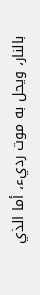بالنار، ويحل به موت رديء، أما الذي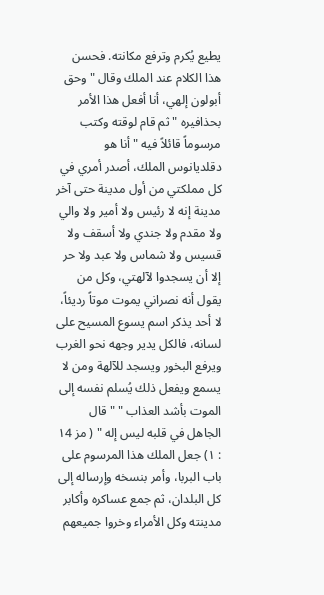يطيع يُكرم وترفع مكانته. فحسن هذا الكلام عند الملك وقال " وحق أبولون إلهي، أنا أفعل هذا الأمر بحذافيره " ثم قام لوقته وكتب مرسوماً قائلاً فيه " أنا هو دقلديانوس الملك، أصدر أمري في كل مملكتي من أول مدينة حتى آخر مدينة إنه لا رئيس ولا أمير ولا والي ولا مقدم ولا جندي ولا أسقف ولا قسيس ولا شماس ولا عبد ولا حر إلا أن يسجدوا لآلهتي، وكل من يقول أنه نصراني يموت موتاً رديئاً، لا أحد يذكر اسم يسوع المسيح على لسانه، فالكل يدير وجهه نحو الغرب ويرفع البخور ويسجد للآلهة ومن لا يسمع ويفعل ذلك يُسلم نفسه إلى الموت بأشد العذاب " " قال الجاهل في قلبه ليس إله " ( مز ١4 : ١) جعل الملك هذا المرسوم على باب البربا، وأمر بنسخه وإرساله إلى كل البلدان، ثم جمع عساكره وأكابر مدينته وكل الأمراء وخروا جميعهم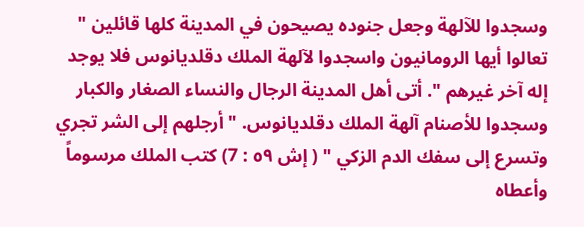وسجدوا للآلهة وجعل جنوده يصيحون في المدينة كلها قائلين " تعالوا أيها الرومانيون واسجدوا لآلهة الملك دقلديانوس فلا يوجد إله آخر غيرهم ". أتى أهل المدينة الرجال والنساء الصغار والكبار وسجدوا للأصنام آلهة الملك دقلديانوس. " أرجلهم إلى الشر تجري وتسرع إلى سفك الدم الزكي " ( إش ٥٩ : 7) كتب الملك مرسوماً وأعطاه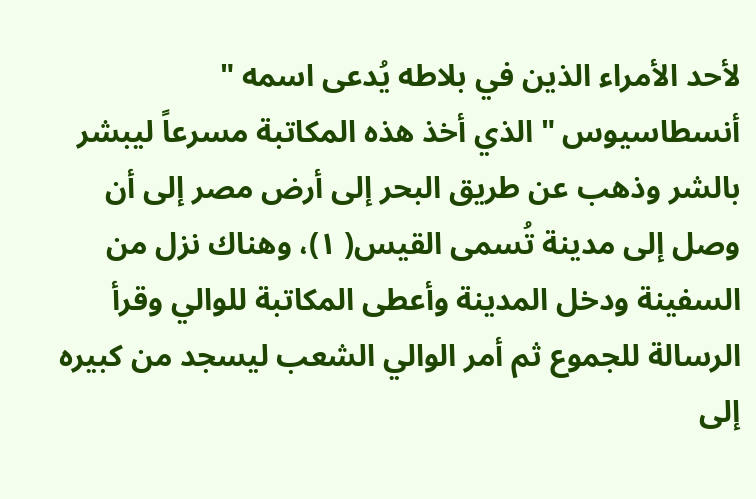لأحد الأمراء الذين في بلاطه يُدعى اسمه " أنسطاسيوس " الذي أخذ هذه المكاتبة مسرعاً ليبشر بالشر وذهب عن طريق البحر إلى أرض مصر إلى أن وصل إلى مدينة تُسمى القيس( ١)، وهناك نزل من السفينة ودخل المدينة وأعطى المكاتبة للوالي وقرأ الرسالة للجموع ثم أمر الوالي الشعب ليسجد من كبيره إلى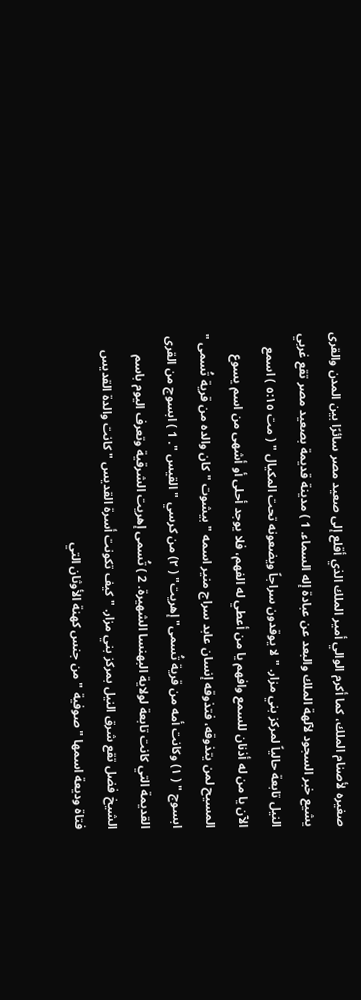صغيره لأصنام الملك، كما أكرم الوالي أمير الملك الذي أقلع إلى صعيد مصر سائرًا بين المدن والقرى يشيع خبر السجود لآلهة الملك والبعد عن عبادة إله السماء. 1 ) مدينة قديمة بصعيد مصر تقع غربي النيل تابعة حالياً لمركز بني مزار. " لا يوقدون سراجاً ويضعونه تحت المكيال " ( مت ٥:١٥ ) اسمع الآن يا من له أذنان للسمع وافهم يا من أعطي له الفهم، فلا يوجد أحلى أو أشهى من اسم يسوع المسيح لمن يتذوقه، فتذوقه إنسان عابد سراج منير اسمه " بيشوت " كان والده من قرية تُسمى " ابسوج " ( ١) وكانت أمه من قرية تُسمى" إهريت" ( ٢) من كرسي " القيس ". 1 ) ابسوج من القرى القديمة التي كانت تابعة لولاية البهنسا الشهيرة. 2 ) تُسمى إهريت الشرقية وتعرف اليوم باسم الشيخ فضل تقع شرق النيل بمركز بني مزار. " كيف تكونت أسرة القديس " كانت والدة القديس فتاة وديعة اسمها " صوفية " من جنس كهنة الأوثان التي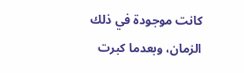كانت موجودة في ذلك الزمان، وبعدما كبرت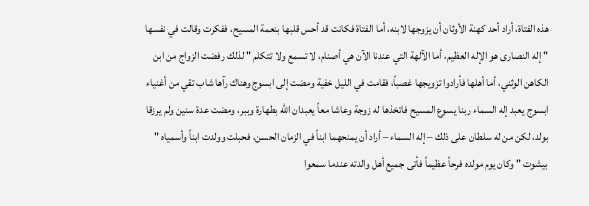هذه الفتاة، أراد أحد كهنة الأوثان أن يزوجها لابنه، أما الفتاة فكانت قد أحس قلبها بنعمة المسيح، ففكرت وقالت في نفسها " إله النصارى هو الإله العظيم، أما الآلهة التي عندنا الآن هي أصنام، لا تسمع ولا تتكلم " لذلك رفضت الزواج من ابن الكاهن الوثني، أما أهلها فأرادوا تزويجها غصباً، فقامت في الليل خفية ومضت إلى ابسوج وهناك رآها شاب تقي من أغنياء ابسوج يعبد إله السماء ربنا يسوع المسيح فاتخذها له زوجة وعاشا معاً يعبدان الله بطهارة وببر، ومضت عدة سنين ولم يرزقا بولد، لكن من له سلطان على ذلك – إله السماء – أراد أن يمنحهما ابناً في الزمان الحسن، فحبلت وولدت ابناً وأسمياه " بيشوت " وكان يوم مولده فرحاً عظيماً فأتى جميع أهل والدته عندما سمعوا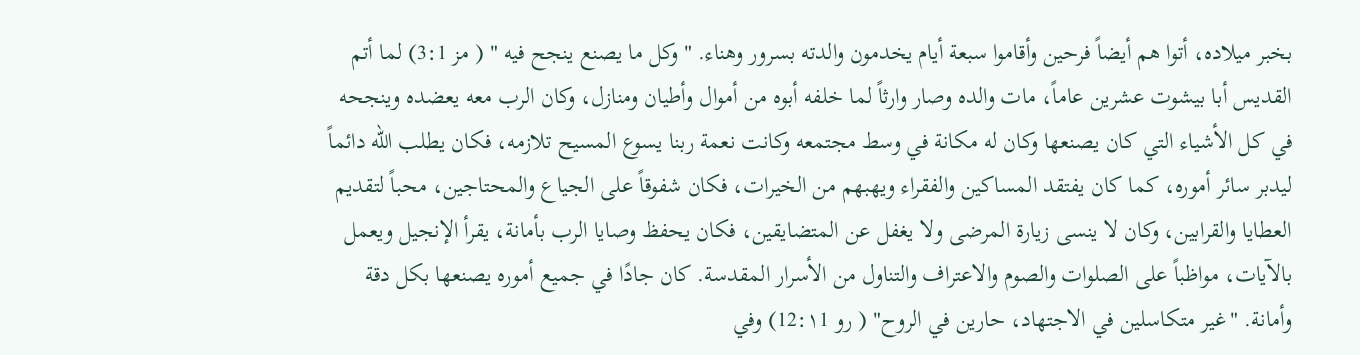بخبر ميلاده، أتوا هم أيضاً فرحين وأقاموا سبعة أيام يخدمون والدته بسرور وهناء. " وكل ما يصنع ينجح فيه " ( مز 3:1) لما أتم القديس أبا بيشوت عشرين عاماً، مات والده وصار وارثاً لما خلفه أبوه من أموال وأطيان ومنازل، وكان الرب معه يعضده وينجحه في كل الأشياء التي كان يصنعها وكان له مكانة في وسط مجتمعه وكانت نعمة ربنا يسوع المسيح تلازمه، فكان يطلب الله دائماً ليدبر سائر أموره، كما كان يفتقد المساكين والفقراء ويهبهم من الخيرات، فكان شفوقاً على الجياع والمحتاجين، محباً لتقديم العطايا والقرابين، وكان لا ينسى زيارة المرضى ولا يغفل عن المتضايقين، فكان يحفظ وصايا الرب بأمانة، يقرأ الإنجيل ويعمل بالآيات، مواظباً على الصلوات والصوم والاعتراف والتناول من الأسرار المقدسة. كان جادًا في جميع أموره يصنعها بكل دقة وأمانة. "غير متكاسلين في الاجتهاد، حارين في الروح" ( رو 12:١1) وفي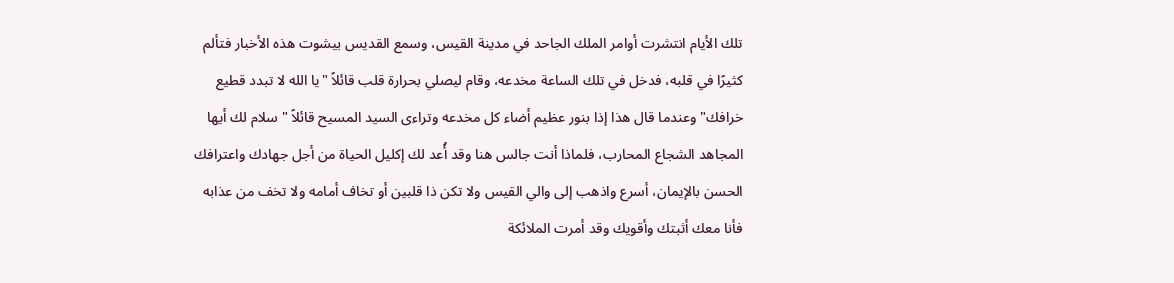تلك الأيام انتشرت أوامر الملك الجاحد في مدينة القيس، وسمع القديس بيشوت هذه الأخبار فتألم كثيرًا في قلبه، فدخل في تلك الساعة مخدعه، وقام ليصلي بحرارة قلب قائلاً "يا الله لا تبدد قطيع خرافك" وعندما قال هذا إذا بنور عظيم أضاء كل مخدعه وتراءى السيد المسيح قائلاً " سلام لك أيها المجاهد الشجاع المحارب، فلماذا أنت جالس هنا وقد أُعد لك إكليل الحياة من أجل جهادك واعترافك الحسن بالإيمان، أسرع واذهب إلى والي القيس ولا تكن ذا قلبين أو تخاف أمامه ولا تخف من عذابه فأنا معك أثبتك وأقويك وقد أمرت الملائكة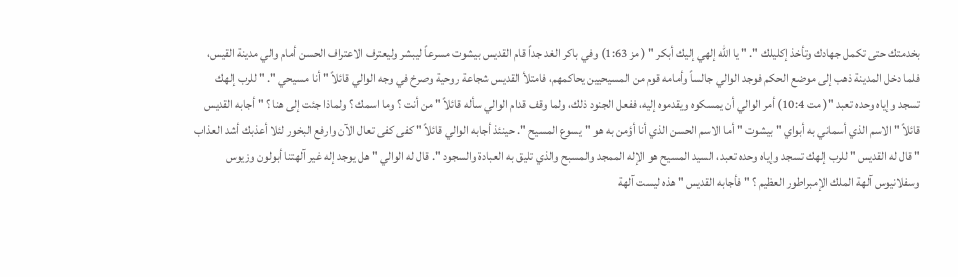بخدمتك حتى تكمل جهادك وتأخذ إكليلك ". " يا الله إلهي إليك أبكر " ( مز 1:63) وفي باكر الغد جداً قام القديس بيشوت مسرعاً ليبشر وليعترف الاعتراف الحسن أمام والي مدينة القيس، فلما دخل المدينة ذهب إلى موضع الحكم فوجد الوالي جالساً وأمامه قوم من المسيحيين يحاكمهم، فامتلأ القديس شجاعة روحية وصرخ في وجه الوالي قائلاً " أنا مسيحي ". " للرب إلهك تسجد وإياه وحده تعبد "( مت 10:4) أمر الوالي أن يمسكوه ويقدموه إليه، ففعل الجنود ذلك، ولما وقف قدام الوالي سأله قائلاً " من أنت ؟ وما اسمك ؟ ولماذا جئت إلى هنا ؟ " أجابه القديس قائلاً " الاسم الذي أسماني به أبواي " بيشوت " أما الاسم الحسن الذي أنا أؤمن به هو "يسوع المسيح ". حينئذ أجابه الوالي قائلاً " كفى كفى تعال الآن وارفع البخور لئلا أعذبك أشد العذاب " قال له القديس " للرب إلهك تسجد وإياه وحده تعبد، السيد المسيح هو الإله الممجد والمسبح والذي تليق به العبادة والسجود ". قال له الوالي " هل يوجد إله غير آلهتنا أبولون وزيوس وسفلانيوس آلهة الملك الإمبراطور العظيم ؟ " فأجابه القديس " هذه ليست آلهة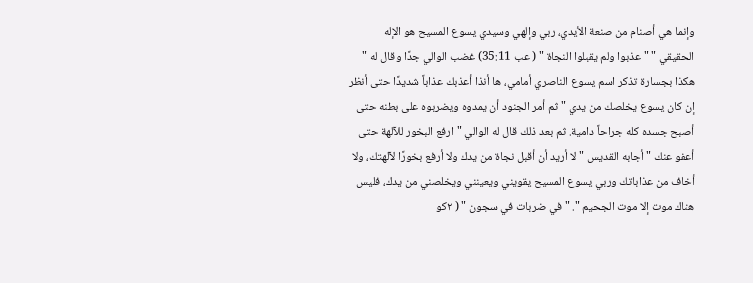وإنما هي أصنام من صنعة الأيدي، ربي وإلهي وسيدي يسوع المسيح هو الإله الحقيقي " " عذبوا ولم يقبلوا النجاة " ( عب 35:11) غضب الوالي جدًا وقال له " هكذا بجسارة تذكر اسم يسوع الناصري أمامي، ها أنذا أعذبك عذاباً شديدًا حتى أنظر إن كان يسوع يخلصك من يدي " ثم أمر الجنود أن يمدوه ويضربوه على بطنه حتى أصبح جسده كله جراحاً دامية. ثم بعد ذلك قال له الوالي " ارفع البخور للآلهة حتى أعفو عنك " أجابه القديس " لا أريد أن أقبل نجاة من يدك ولا أرفع بخورًا لآلهتك، ولا أخاف من عذاباتك وربي يسوع المسيح يقويني ويعينني ويخلصني من يدك، فليس هناك موت إلا موت الجحيم ". " في ضربات في سجون " ( ٢كو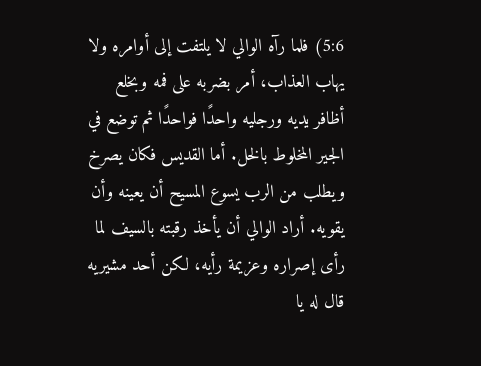5:6) فلما رآه الوالي لا يلتفت إلى أوامره ولا يهاب العذاب، أمر بضربه على فمه وبخلع أظافر يديه ورجليه واحدًا فواحدًا ثم توضع في الجير المخلوط بالخل. أما القديس فكان يصرخ ويطلب من الرب يسوع المسيح أن يعينه وأن يقويه. أراد الوالي أن يأخذ رقبته بالسيف لما رأى إصراره وعزيمة رأيه، لكن أحد مشيريه قال له يا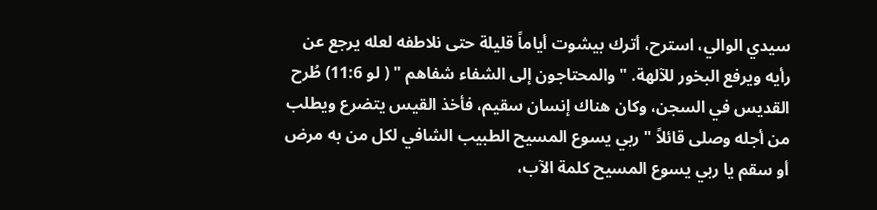سيدي الوالي، استرح، أترك بيشوت أياماً قليلة حتى نلاطفه لعله يرجع عن رأيه ويرفع البخور للآلهة. " والمحتاجون إلى الشفاء شفاهم " ( لو 11:6) طُرح القديس في السجن، وكان هناك إنسان سقيم، فأخذ القيس يتضرع ويطلب من أجله وصلى قائلاً " ربي يسوع المسيح الطبيب الشافي لكل من به مرض أو سقم يا ربي يسوع المسيح كلمة الآب،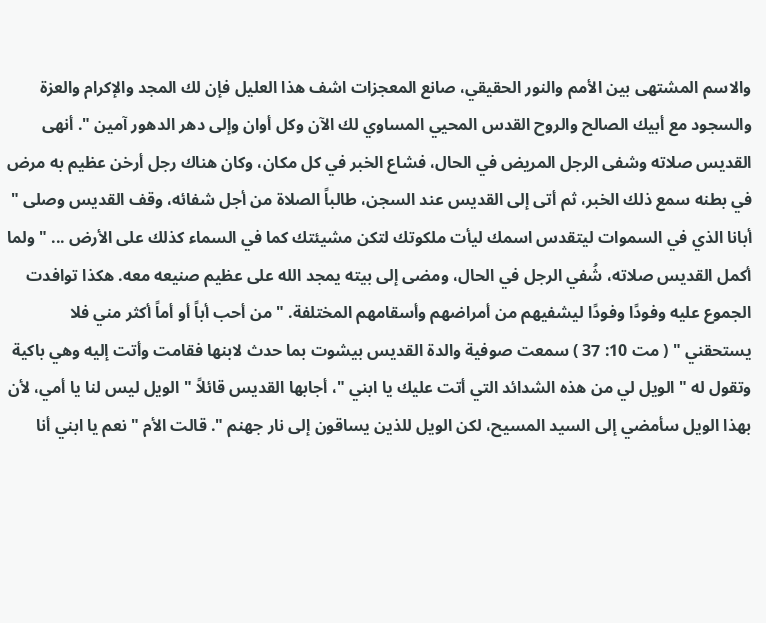والاسم المشتهى بين الأمم والنور الحقيقي، صانع المعجزات اشف هذا العليل فإن لك المجد والإكرام والعزة والسجود مع أبيك الصالح والروح القدس المحيي المساوي لك الآن وكل أوان وإلى دهر الدهور آمين ". أنهى القديس صلاته وشفى الرجل المريض في الحال، فشاع الخبر في كل مكان، وكان هناك رجل أرخن عظيم به مرض في بطنه سمع ذلك الخبر، ثم أتى إلى القديس عند السجن، طالباً الصلاة من أجل شفائه، وقف القديس وصلى " أبانا الذي في السموات ليتقدس اسمك ليأت ملكوتك لتكن مشيئتك كما في السماء كذلك على الأرض ... " ولما أكمل القديس صلاته، شُفي الرجل في الحال، ومضى إلى بيته يمجد الله على عظيم صنيعه معه. هكذا توافدت الجموع عليه وفودًا وفودًا ليشفيهم من أمراضهم وأسقامهم المختلفة. " من أحب أباً أو أماً أكثر مني فلا يستحقني " ( مت 10: 37 ) سمعت صوفية والدة القديس بيشوت بما حدث لابنها فقامت وأتت إليه وهي باكية وتقول له " الويل لي من هذه الشدائد التي أتت عليك يا ابني "، أجابها القديس قائلاً " الويل ليس لنا يا أمي، لأن بهذا الويل سأمضي إلى السيد المسيح، لكن الويل للذين يساقون إلى نار جهنم ". قالت الأم " نعم يا ابني أنا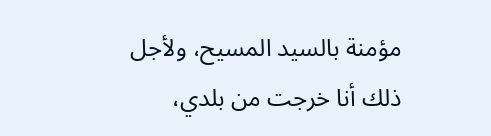مؤمنة بالسيد المسيح، ولأجل ذلك أنا خرجت من بلدي،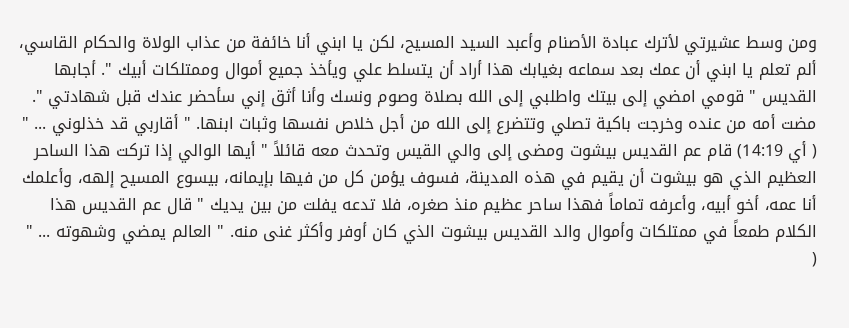ومن وسط عشيرتي لأترك عبادة الأصنام وأعبد السيد المسيح، لكن يا ابني أنا خائفة من عذاب الولاة والحكام القاسي، ألم تعلم يا ابني أن عمك بعد سماعه بغيابك هذا أراد أن يتسلط علي ويأخذ جميع أموال وممتلكات أبيك ". أجابها القديس " قومي امضي إلى بيتك واطلبي إلى الله بصلاة وصوم ونسك وأنا أثق إني سأحضر عندك قبل شهادتي ". مضت أمه من عنده وخرجت باكية تصلي وتتضرع إلى الله من أجل خلاص نفسها وثبات ابنها. " أقاربي قد خذلوني ... " ( أي 14:19) قام عم القديس بيشوت ومضى إلى والي القيس وتحدث معه قائلاً " أيها الوالي إذا تركت هذا الساحر العظيم الذي هو بيشوت أن يقيم في هذه المدينة، فسوف يؤمن كل من فيها بإيمانه، بيسوع المسيح إلهه، وأعلمك أنا عمه، أخو أبيه، وأعرفه تماماً فهذا ساحر عظيم منذ صغره، فلا تدعه يفلت من بين يديك " قال عم القديس هذا الكلام طمعاً في ممتلكات وأموال والد القديس بيشوت الذي كان أوفر وأكثر غنى منه. " العالم يمضي وشهوته ... " (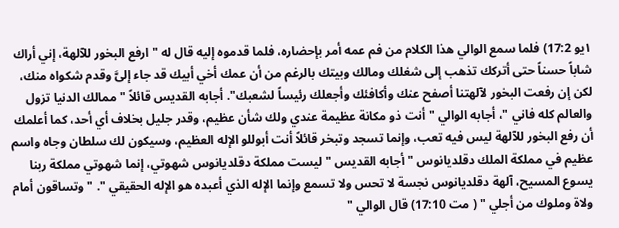١يو 17:2) فلما سمع الوالي هذا الكلام من فم عمه أمر بإحضاره، فلما قدموه إليه قال له " ارفع البخور للآلهة، إني أراك شاباً حسناً حتى أتركك تذهب إلى شغلك ومالك وبيتك بالرغم من أن عمك أخي أبيك قد جاء إلىَّ وقدم شكواه منك، لكن إن رفعت البخور لآلهتنا أصفح عنك وأكافئك وأجعلك رئيساً لشعبك". أجابه القديس قائلاً " ممالك الدنيا تزول والعالم كله فاني "، أجابه الوالي " أنت ذو مكانة عظيمة عندي ولك شأن عظيم، وقدر جليل بخلاف أي أحد، كما أعلمك أن رفع البخور للآلهة ليس فيه تعب، وإنما تسجد وتبخر قائلاً أنت أبوللو الإله العظيم، وسيكون لك سلطان وجاه واسم عظيم في مملكة الملك دقلديانوس " أجابه القديس " ليست مملكة دقلديانوس شهوتي، إنما شهوتي مملكة ربنا يسوع المسيح، آلهة دقلديانوس نجسة لا تحس ولا تسمع وإنما الإله الذي أعبده هو الإله الحقيقي ". " وتساقون أمام ولاة وملوك من أجلي " ( مت 17:10) قال الوالي "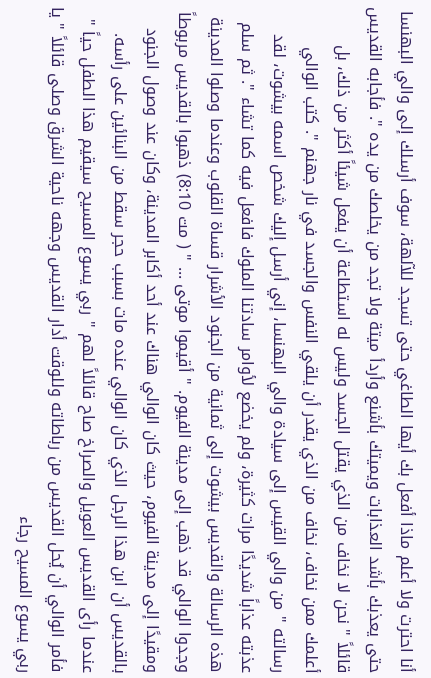أنا احترت ولا أعلم ماذا أفعل بك أيها الطاغي حتى تسجد للآلهة، سوف أرسلك إلى والي البهنسا حتى يعذبك بأشد العذابات ويميتك بأشنع وأردأ ميتة ولا تجد من يخلصك من يده ". فأجابه القديس قائلاً " نحن لا نخاف من الذي يقتل الجسد وليس له استطاعة أن يفعل شيئاً أكثر من ذلك، بل أعلمك ممن نخاف، نخاف من الذي يقدر أن يلقي النفس والجسد في نار جهنم ". كتب الوالي رسالته " من والي القيس إلى سيادة والي البهنسا، إني أرسل إليك شخص اسمه بيشوت، لقد عذبته عذاباً شديدًا مرات كثيرة، ولم يخضع لأوامر سادتنا الملوك فافعل فيه كما تشاء ". ثم سلم هذه الرسالة والقديس بيشوت إلى ثمانية من الجنود الأشرار قساة القلوب وعندما وصلوا المدينة وجدوا الوالي قد ذهب إلى مدينة الفيوم. " أقيموا موتى ... " ( مت 8:10) ذهبوا بالقديس مربوطاً ومقيدًا إلى مدينة الفيوم، حيث كان الوالي هناك عند أحد أكابر المدينة، وكان عند وصول الجنود بالقديس أن ابن هذا الرجل الذي كان الوالي عنده مات بسبب حجر سقط من البنائين على رأسه. عندما رأى القديس العويل والصراخ صاح قائلاً لهم " ربي يسوع المسيح سيقيم هذا الطفل حياً " فأمر الوالي أن يُحل القديس من رباطاته وللوقت أدار القديس وجهه ناحية الشرق وصلى قائلاً " يا ربي يسوع المسيح رجاء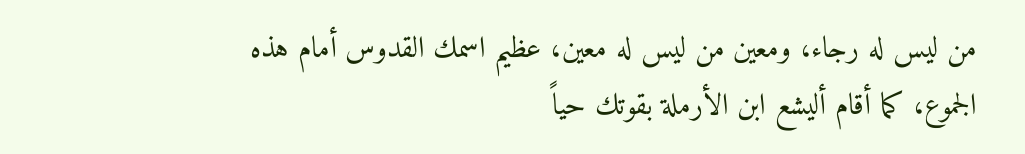من ليس له رجاء، ومعين من ليس له معين، عظيم اسمك القدوس أمام هذه الجموع، كما أقام أليشع ابن الأرملة بقوتك حياً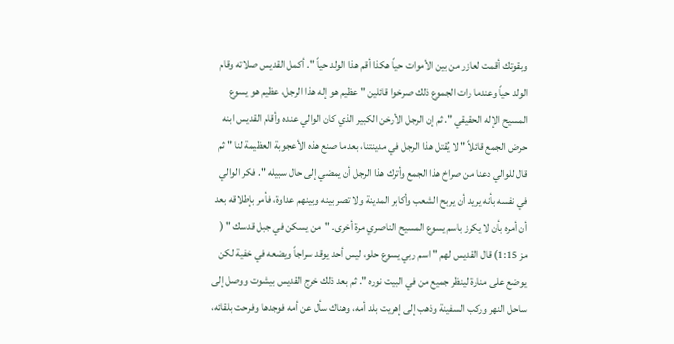وبقوتك أقمت لعازر من بين الأموات حياً هكذا أقم هذا الولد حياً ". أكمل القديس صلاته وقام الولد حياً وعندما رات الجموع ذلك صرخوا قائلين " عظيم هو إله هذا الرجل، عظيم هو يسوع المسيح الإله الحقيقي ". ثم إن الرجل الأرخن الكبير الذي كان الوالي عنده وأقام القديس ابنه حرض الجمع قائلاً " لا يُقتل هذا الرجل في مدينتنا، بعدما صنع هذه الأعجوبة العظيمة لنا " ثم قال للوالي دعنا من صراخ هذا الجمع وأترك هذا الرجل أن يمضي إلى حال سبيله ". فكر الوالي في نفسه بأنه يريد أن يربح الشعب وأكابر المدينة ولا تصر بينه وبينهم عداوة، فأمر بإطلاقه بعد أن أمره بأن لا يكرز باسم يسوع المسيح الناصري مرة أخرى. "من يسكن في جبل قدسك " ( مز 1:15) قال القديس لهم " اسم ربي يسوع حلو، ليس أحد يوقد سراجاً ويضعه في خفية لكن يوضع على منارة لينظر جميع من في البيت نوره ". ثم بعد ذلك خرج القديس بيشوت ووصل إلى ساحل النهر وركب السفينة وذهب إلى إهريت بلد أمه، وهناك سأل عن أمه فوجدها وفرحت بلقائه،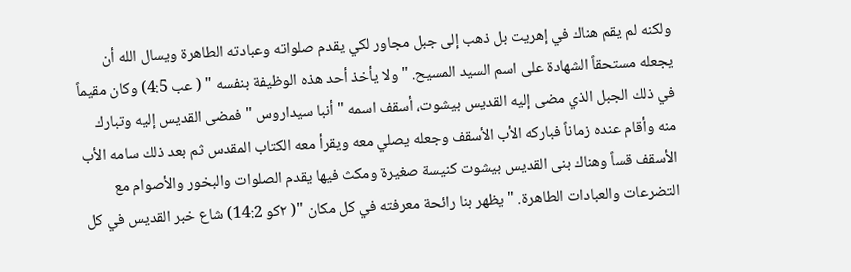ولكنه لم يقم هناك في إهريت بل ذهب إلى جبل مجاور لكي يقدم صلواته وعبادته الطاهرة ويسال الله أن يجعله مستحقاً الشهادة على اسم السيد المسيح. " ولا يأخذ أحد هذه الوظيفة بنفسه " ( عب 4:5) وكان مقيماً في ذلك الجبل الذي مضى إليه القديس بيشوت، أسقف اسمه " أنبا سيداروس " فمضى القديس إليه وتبارك منه وأقام عنده زماناً فباركه الأب الأسقف وجعله يصلي معه ويقرأ معه الكتاب المقدس ثم بعد ذلك سامه الأب الأسقف قساً وهناك بنى القديس بيشوت كنيسة صغيرة ومكث فيها يقدم الصلوات والبخور والأصوام مع التضرعات والعبادات الطاهرة. " يظهر بنا رائحة معرفته في كل مكان "( ٢كو 14:2) شاع خبر القديس في كل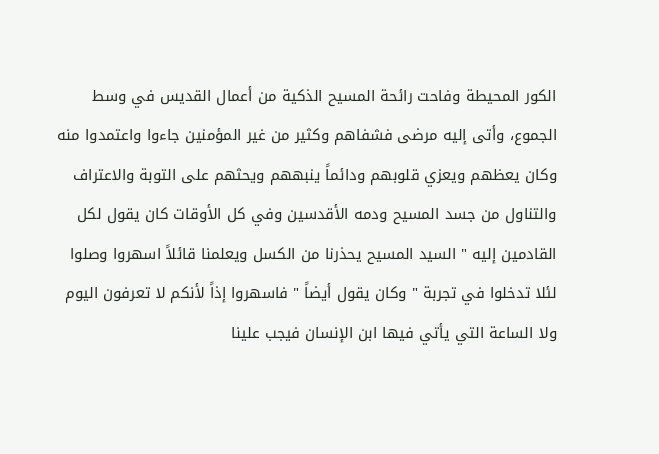الكور المحيطة وفاحت رائحة المسيح الذكية من أعمال القديس في وسط الجموع، وأتى إليه مرضى فشفاهم وكثير من غير المؤمنين جاءوا واعتمدوا منه وكان يعظهم ويعزي قلوبهم ودائماً ينبههم ويحثهم على التوبة والاعتراف والتناول من جسد المسيح ودمه الأقدسين وفي كل الأوقات كان يقول لكل القادمين إليه " السيد المسيح يحذرنا من الكسل ويعلمنا قائلاً اسهروا وصلوا لئلا تدخلوا في تجربة " وكان يقول أيضاً " فاسهروا إذاً لأنكم لا تعرفون اليوم ولا الساعة التي يأتي فيها ابن الإنسان فيجب علينا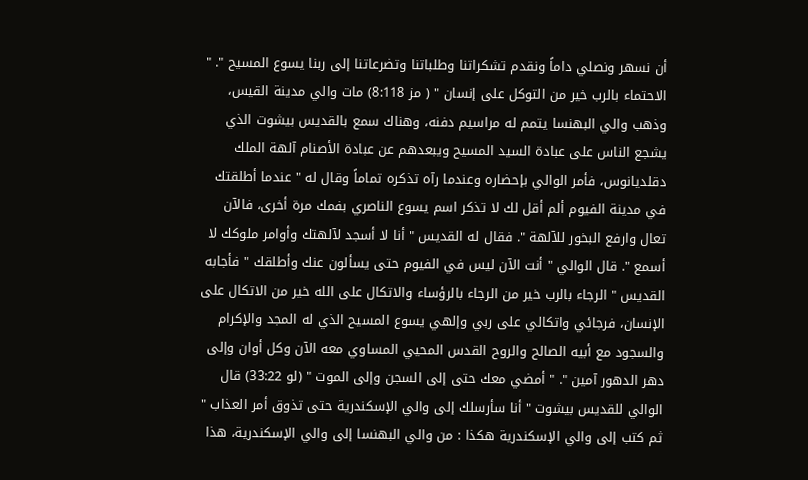أن نسهر ونصلي داماً ونقدم تشكراتنا وطلباتنا وتضرعاتنا إلى ربنا يسوع المسيح ". " الاحتماء بالرب خير من التوكل على إنسان " ( مز 8:118) مات والي مدينة القيس، وذهب والي البهنسا يتمم له مراسيم دفنه، وهناك سمع بالقديس بيشوت الذي يشجع الناس على عبادة السيد المسيح ويبعدهم عن عبادة الأصنام آلهة الملك دقلديانوس، فأمر الوالي بإحضاره وعندما رآه تذكره تماماً وقال له " عندما أطلقتك في مدينة الفيوم ألم أقل لك لا تذكر اسم يسوع الناصري بفمك مرة أخرى، فالآن تعال وارفع البخور للآلهة ". فقال له القديس " أنا لا أسجد لآلهتك وأوامر ملوكك لا أسمع ". قال الوالي " أنت الآن ليس في الفيوم حتى يسألون عنك وأطلقك " فأجابه القديس " الرجاء بالرب خير من الرجاء بالرؤساء والاتكال على الله خير من الاتكال على الإنسان، فرجائي واتكالي على ربي وإلهي يسوع المسيح الذي له المجد والإكرام والسجود مع أبيه الصالح والروح القدس المحيي المساوي معه الآن وكل أوان وإلى دهر الدهور آمين ". " أمضي معك حتى إلى السجن وإلى الموت " (لو 33:22) قال الوالي للقديس بيشوت " أنا سأرسلك إلى والي الإسكندرية حتى تذوق أمر العذاب " ثم كتب إلى والي الإسكندرية هكذا : من والي البهنسا إلى والي الإسكندرية، هذا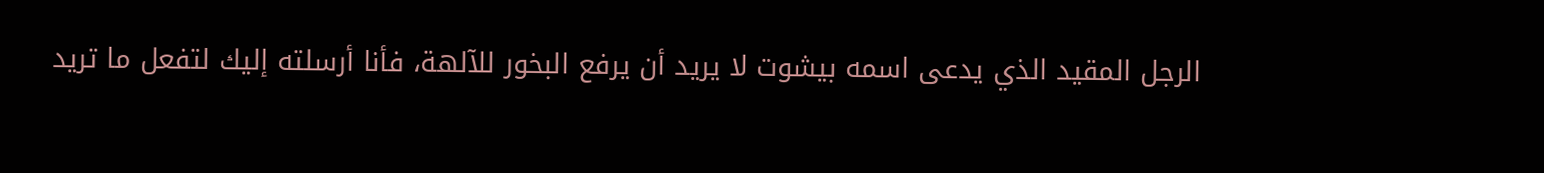الرجل المقيد الذي يدعى اسمه بيشوت لا يريد أن يرفع البخور للآلهة، فأنا أرسلته إليك لتفعل ما تريد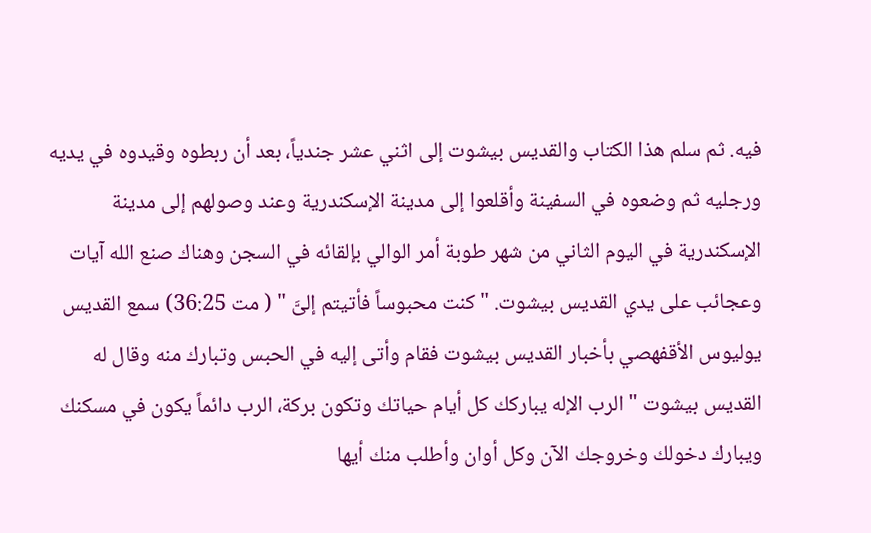فيه. ثم سلم هذا الكتاب والقديس بيشوت إلى اثني عشر جندياً، بعد أن ربطوه وقيدوه في يديه ورجليه ثم وضعوه في السفينة وأقلعوا إلى مدينة الإسكندرية وعند وصولهم إلى مدينة الإسكندرية في اليوم الثاني من شهر طوبة أمر الوالي بإلقائه في السجن وهناك صنع الله آيات وعجائب على يدي القديس بيشوت. " كنت محبوساً فأتيتم إلىَّ " ( مت 36:25) سمع القديس يوليوس الأقفهصي بأخبار القديس بيشوت فقام وأتى إليه في الحبس وتبارك منه وقال له القديس بيشوت " الرب الإله يباركك كل أيام حياتك وتكون بركة، الرب دائماً يكون في مسكنك ويبارك دخولك وخروجك الآن وكل أوان وأطلب منك أيها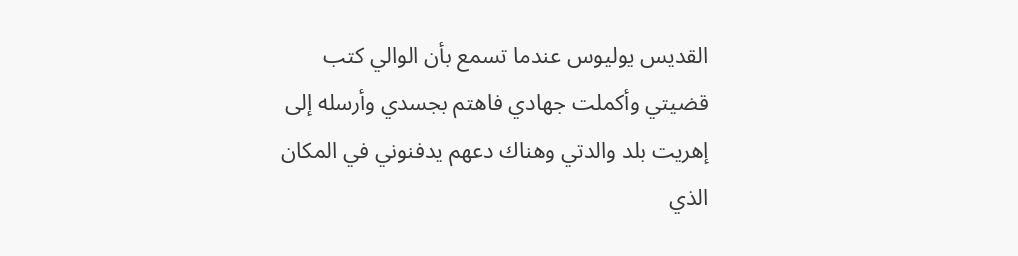القديس يوليوس عندما تسمع بأن الوالي كتب قضيتي وأكملت جهادي فاهتم بجسدي وأرسله إلى إهريت بلد والدتي وهناك دعهم يدفنوني في المكان الذي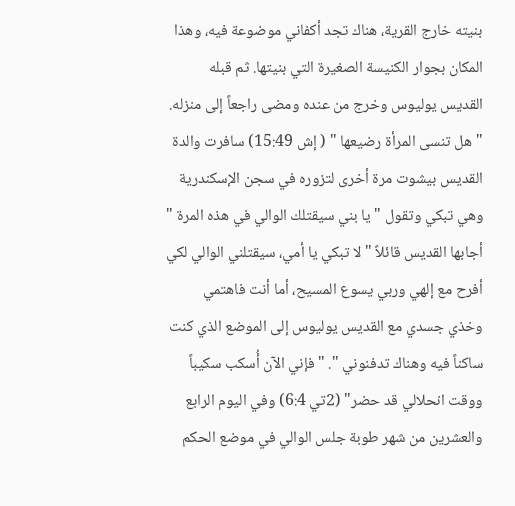بنيته خارج القرية، هناك تجد أكفاني موضوعة فيه، وهذا المكان بجوار الكنيسة الصغيرة التي بنيتها. ثم قبله القديس يوليوس وخرج من عنده ومضى راجعاً إلى منزله. " هل تنسى المرأة رضيعها " ( إش 15:49) سافرت والدة القديس بيشوت مرة أخرى لتزوره في سجن الإسكندرية وهي تبكي وتقول " يا بني سيقتلك الوالي في هذه المرة " أجابها القديس قائلاً " لا تبكي يا أمي، سيقتلني الوالي لكي أفرح مع إلهي وربي يسوع المسيح، أما أنت فاهتمي وخذي جسدي مع القديس يوليوس إلى الموضع الذي كنت ساكناً فيه وهناك تدفنوني ". " فإني الآن أُسكب سكيباً ووقت انحلالي قد حضر" (2تي 6:4) وفي اليوم الرابع والعشرين من شهر طوبة جلس الوالي في موضع الحكم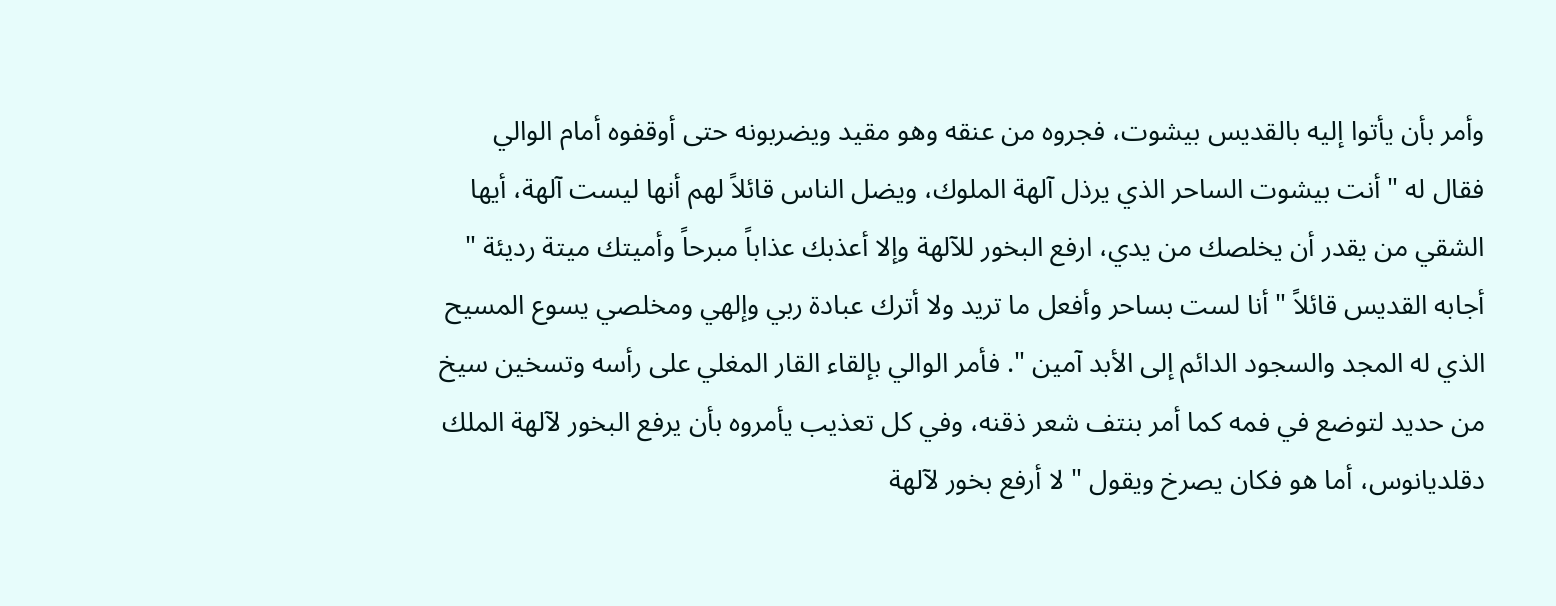وأمر بأن يأتوا إليه بالقديس بيشوت، فجروه من عنقه وهو مقيد ويضربونه حتى أوقفوه أمام الوالي فقال له " أنت بيشوت الساحر الذي يرذل آلهة الملوك، ويضل الناس قائلاً لهم أنها ليست آلهة، أيها الشقي من يقدر أن يخلصك من يدي، ارفع البخور للآلهة وإلا أعذبك عذاباً مبرحاً وأميتك ميتة رديئة " أجابه القديس قائلاً " أنا لست بساحر وأفعل ما تريد ولا أترك عبادة ربي وإلهي ومخلصي يسوع المسيح الذي له المجد والسجود الدائم إلى الأبد آمين ". فأمر الوالي بإلقاء القار المغلي على رأسه وتسخين سيخ من حديد لتوضع في فمه كما أمر بنتف شعر ذقنه، وفي كل تعذيب يأمروه بأن يرفع البخور لآلهة الملك دقلديانوس، أما هو فكان يصرخ ويقول " لا أرفع بخور لآلهة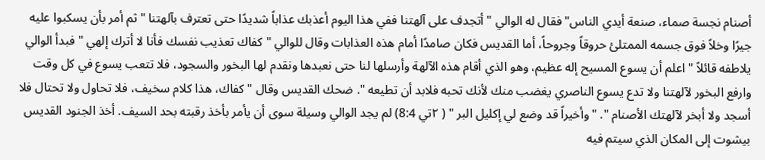أصنام نجسة صماء، صنعة أيدي الناس" فقال له الوالي " أتجدف على آلهتنا ففي هذا اليوم أعذبك عذاباً شديدًا حتى تعترف بآلهتنا " ثم أمر بأن يسكبوا عليه جيرًا وخلاً فوق جسمه الممتلئ حروقاً وجروحاً، أما القديس فكان صامدًا أمام هذه العذابات وقال للوالي " كفاك تعذيب نفسك فأنا لا أترك إلهي " فبدأ الوالي يلاطفه قائلاً " اعلم أن يسوع المسيح إله عظيم، وهو الذي أقام هذه الآلهة وأرسلها لنا حتى نعبدها ونقدم لها البخور والسجود، فلا تتعب يسوع في كل وقت وارفع البخور لآلهتنا ولا تدع يسوع الناصري يغضب منك لأنك تحبه فلابد أن تطيعه ". ضحك القديس وقال " كفاك، هذا كلام سخيف، فلا تحاول ولا تحتال فلا أسجد ولا أبخر لآلهتك الأصنام ". " وأخيراً قد وضع لي إكليل البر " ( ٢تي 8:4) لم يجد الوالي وسيلة سوى أن يأمر بأخذ رقبته بحد السيف. أخذ الجنود القديس بيشوت إلى المكان الذي سيتم فيه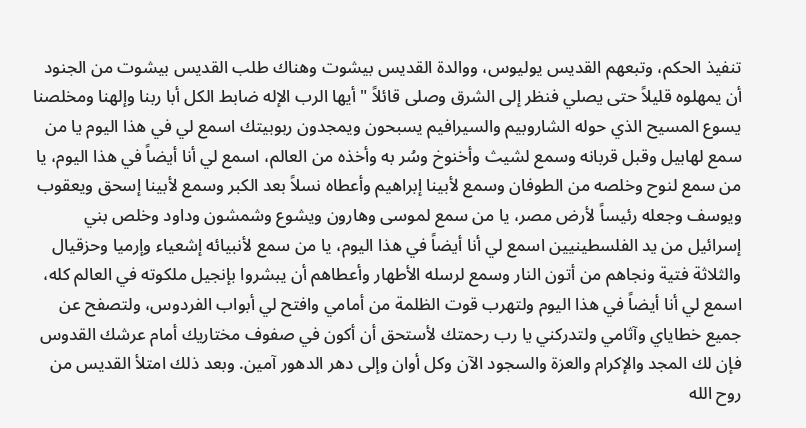تنفيذ الحكم، وتبعهم القديس يوليوس، ووالدة القديس بيشوت وهناك طلب القديس بيشوت من الجنود أن يمهلوه قليلاً حتى يصلي فنظر إلى الشرق وصلى قائلاً " أيها الرب الإله ضابط الكل أبا ربنا وإلهنا ومخلصنا يسوع المسيح الذي حوله الشاروبيم والسيرافيم يسبحون ويمجدون ربوبيتك اسمع لي في هذا اليوم يا من سمع لهابيل وقبل قربانه وسمع لشيث وأخنوخ وسُر به وأخذه من العالم، اسمع لي أنا أيضاً في هذا اليوم، يا من سمع لنوح وخلصه من الطوفان وسمع لأبينا إبراهيم وأعطاه نسلاً بعد الكبر وسمع لأبينا إسحق ويعقوب ويوسف وجعله رئيساً لأرض مصر، يا من سمع لموسى وهارون ويشوع وشمشون وداود وخلص بني إسرائيل من يد الفلسطينيين اسمع لي أنا أيضاً في هذا اليوم، يا من سمع لأنبيائه إشعياء وإرميا وحزقيال والثلاثة فتية ونجاهم من أتون النار وسمع لرسله الأطهار وأعطاهم أن يبشروا بإنجيل ملكوته في العالم كله، اسمع لي أنا أيضاً في هذا اليوم ولتهرب قوت الظلمة من أمامي وافتح لي أبواب الفردوس، ولتصفح عن جميع خطاياي وآثامي ولتدركني يا رب رحمتك لأستحق أن أكون في صفوف مختاريك أمام عرشك القدوس فإن لك المجد والإكرام والعزة والسجود الآن وكل أوان وإلى دهر الدهور آمين. وبعد ذلك امتلأ القديس من روح الله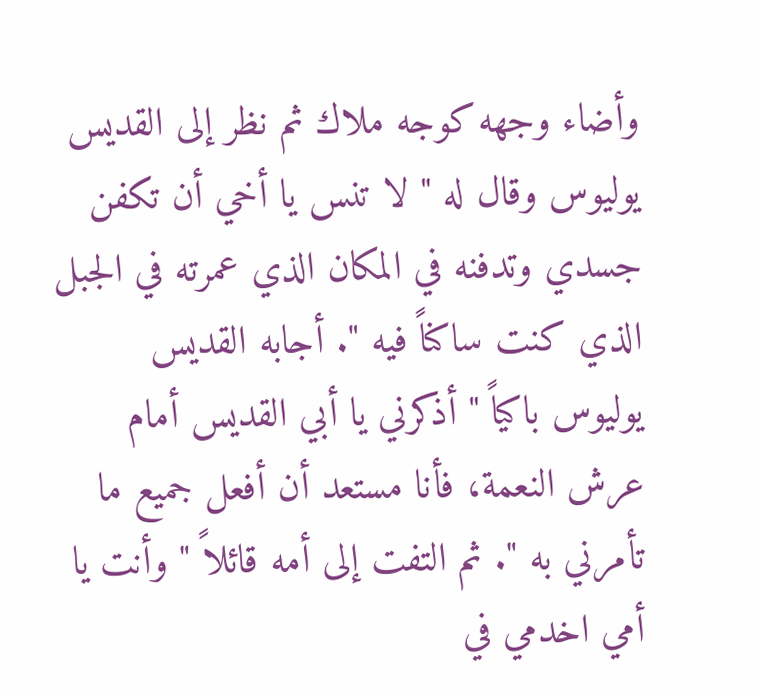وأضاء وجهه كوجه ملاك ثم نظر إلى القديس يوليوس وقال له " لا تنس يا أخي أن تكفن جسدي وتدفنه في المكان الذي عمرته في الجبل الذي كنت ساكناً فيه ". أجابه القديس يوليوس باكياً " أذكرني يا أبي القديس أمام عرش النعمة، فأنا مستعد أن أفعل جميع ما تأمرني به ". ثم التفت إلى أمه قائلاً " وأنت يا أمي اخدمي في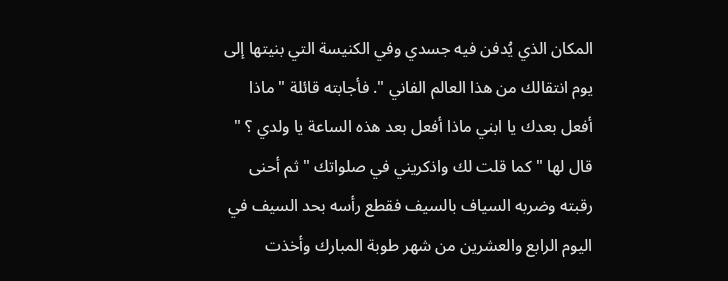المكان الذي يُدفن فيه جسدي وفي الكنيسة التي بنيتها إلى يوم انتقالك من هذا العالم الفاني ". فأجابته قائلة " ماذا أفعل بعدك يا ابني ماذا أفعل بعد هذه الساعة يا ولدي ؟ " قال لها " كما قلت لك واذكريني في صلواتك " ثم أحنى رقبته وضربه السياف بالسيف فقطع رأسه بحد السيف في اليوم الرابع والعشرين من شهر طوبة المبارك وأخذت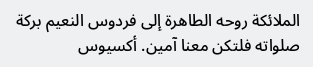الملائكة روحه الطاهرة إلى فردوس النعيم بركة صلواته فلتكن معنا آمين. أكسيوس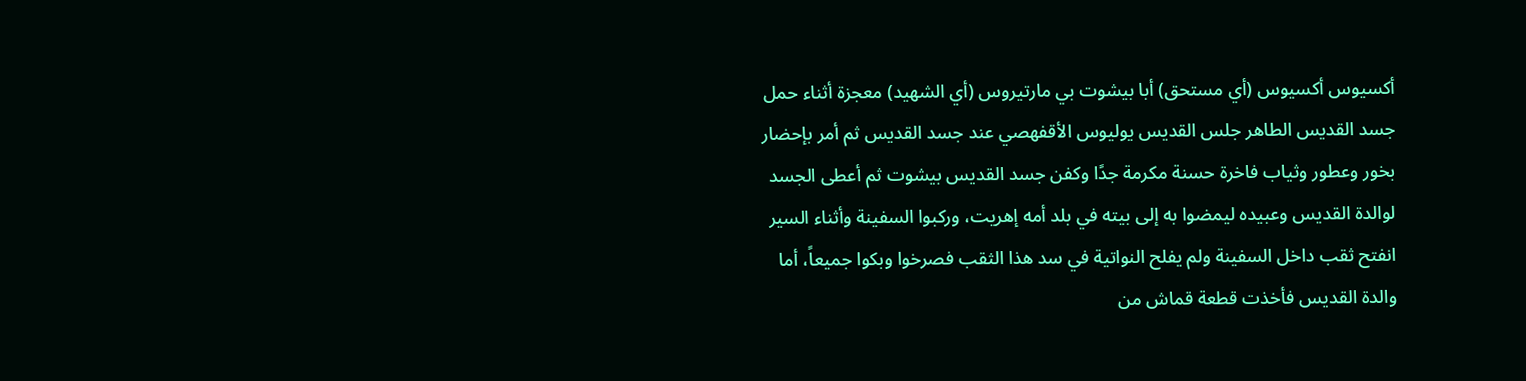أكسيوس أكسيوس (أي مستحق) أبا بيشوت بي مارتيروس (أي الشهيد) معجزة أثناء حمل جسد القديس الطاهر جلس القديس يوليوس الأقفهصي عند جسد القديس ثم أمر بإحضار بخور وعطور وثياب فاخرة حسنة مكرمة جدًا وكفن جسد القديس بيشوت ثم أعطى الجسد لوالدة القديس وعبيده ليمضوا به إلى بيته في بلد أمه إهريت، وركبوا السفينة وأثناء السير انفتح ثقب داخل السفينة ولم يفلح النواتية في سد هذا الثقب فصرخوا وبكوا جميعاً، أما والدة القديس فأخذت قطعة قماش من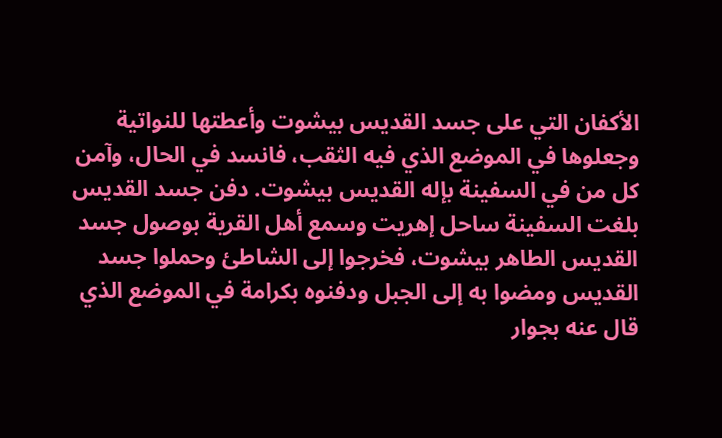الأكفان التي على جسد القديس بيشوت وأعطتها للنواتية وجعلوها في الموضع الذي فيه الثقب، فانسد في الحال، وآمن كل من في السفينة بإله القديس بيشوت. دفن جسد القديس بلغت السفينة ساحل إهريت وسمع أهل القرية بوصول جسد القديس الطاهر بيشوت، فخرجوا إلى الشاطئ وحملوا جسد القديس ومضوا به إلى الجبل ودفنوه بكرامة في الموضع الذي قال عنه بجوار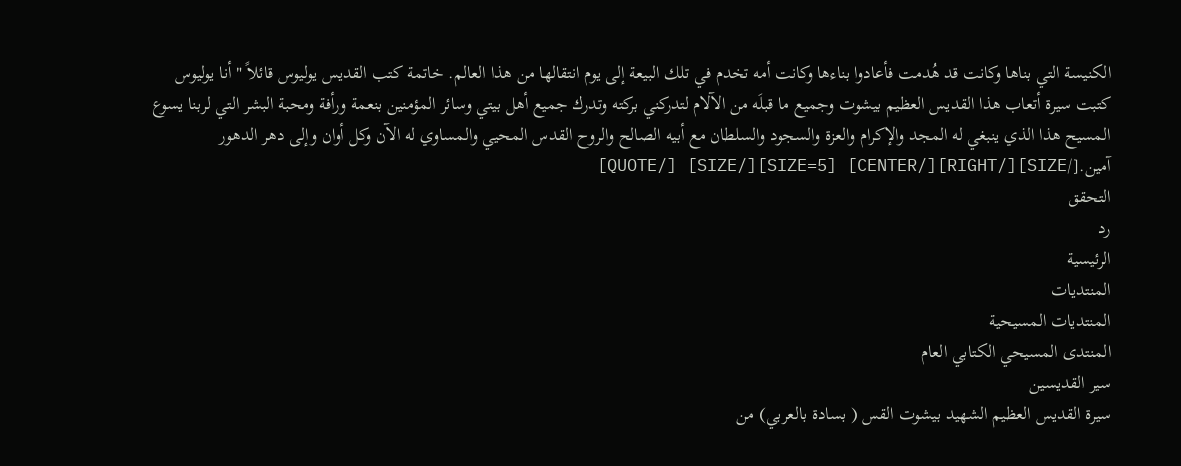الكنيسة التي بناها وكانت قد هُدمت فأعادوا بناءها وكانت أمه تخدم في تلك البيعة إلى يوم انتقالها من هذا العالم. خاتمة كتب القديس يوليوس قائلاً " أنا يوليوس كتبت سيرة أتعاب هذا القديس العظيم بيشوت وجميع ما قبلَه من الآلام لتدركني بركته وتدرك جميع أهل بيتي وسائر المؤمنين بنعمة ورأفة ومحبة البشر التي لربنا يسوع المسيح هذا الذي ينبغي له المجد والإكرام والعزة والسجود والسلطان مع أبيه الصالح والروح القدس المحيي والمساوي له الآن وكل أوان وإلى دهر الدهور آمين.[/SIZE][/RIGHT][/CENTER] [SIZE=5][/SIZE] [/QUOTE]
التحقق
رد
الرئيسية
المنتديات
المنتديات المسيحية
المنتدى المسيحي الكتابي العام
سير القديسين
سيرة القديس العظيم الشهيد بيشوت القس ( بسادة بالعربي) من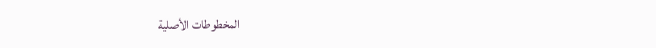المخطوطات الأصلية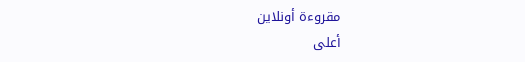مقروءة أونلاين
أعلى